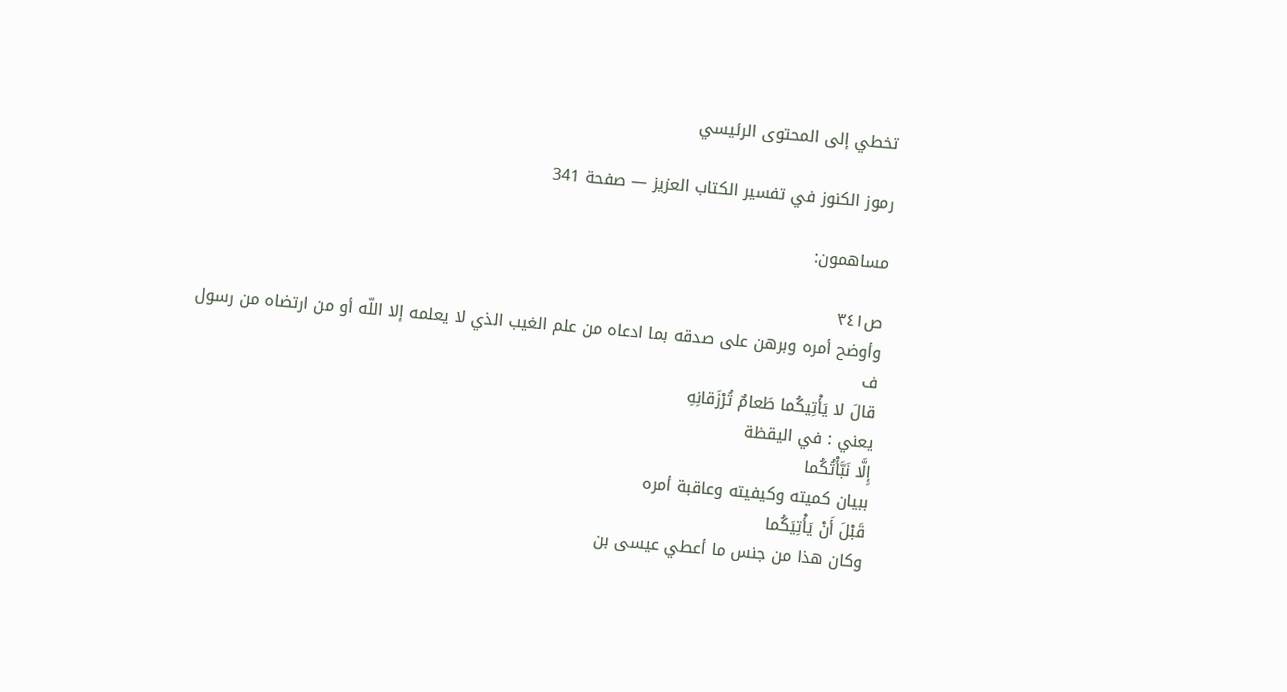تخطي إلى المحتوى الرئيسي

رموز الكنوز في تفسير الكتاب العزيز — صفحة 341

مساهمون:

ص٣٤١
وأوضح أمره وبرهن على صدقه بما ادعاه من علم الغيب الذي لا يعلمه إلا اللّه أو من ارتضاه من رسول ف
قالَ لا يَأْتِيكُما طَعامٌ تُرْزَقانِهِ
يعني : في اليقظة
إِلَّا نَبَّأْتُكُما
ببيان كميته وكيفيته وعاقبة أمره
قَبْلَ أَنْ يَأْتِيَكُما
وكان هذا من جنس ما أعطي عيسى بن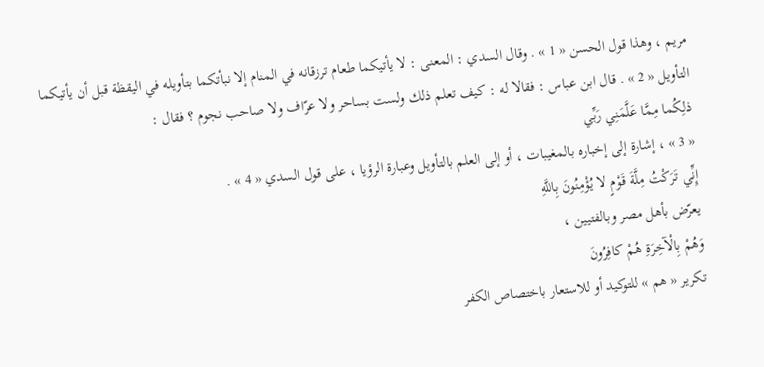مريم ، وهذا قول الحسن « 1 » . وقال السدي : المعنى : لا يأتيكما طعام ترزقانه في المنام إلا نبأتكما بتأويله في اليقظة قبل أن يأتيكما التأويل « 2 » . قال ابن عباس : فقالا له : كيف تعلم ذلك ولست بساحر ولا عرّاف ولا صاحب نجوم ؟ فقال :
ذلِكُما مِمَّا عَلَّمَنِي رَبِّي
« 3 » ، إشارة إلى إخباره بالمغيبات ، أو إلى العلم بالتأويل وعبارة الرؤيا ، على قول السدي « 4 » .
إِنِّي تَرَكْتُ مِلَّةَ قَوْمٍ لا يُؤْمِنُونَ بِاللَّهِ
يعرّض بأهل مصر وبالفتيين ،
وَهُمْ بِالْآخِرَةِ هُمْ كافِرُونَ
تكرير « هم » للتوكيد أو للاستعار باختصاص الكفر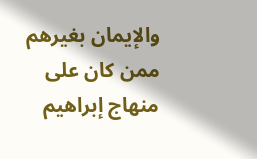والإيمان بغيرهم ممن كان على منهاج إبراهيم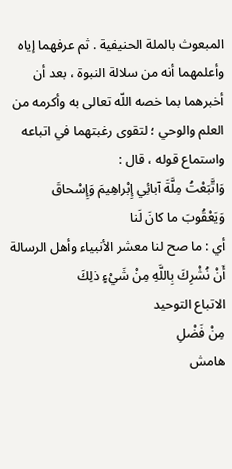المبعوث بالملة الحنيفية . ثم عرفهما إياه وأعلمهما أنه من سلالة النبوة ، بعد أن أخبرهما بما خصه اللّه تعالى به وأكرمه من العلم والوحي ؛ لتقوى رغبتهما في اتباعه واستماع قوله ، قال :
وَاتَّبَعْتُ مِلَّةَ آبائِي إِبْراهِيمَ وَإِسْحاقَ وَيَعْقُوبَ ما كانَ لَنا
أي : ما صح لنا معشر الأنبياء وأهل الرسالة
أَنْ نُشْرِكَ بِاللَّهِ مِنْ شَيْءٍ ذلِكَ
الاتباع التوحيد
مِنْ فَضْلِ
هامش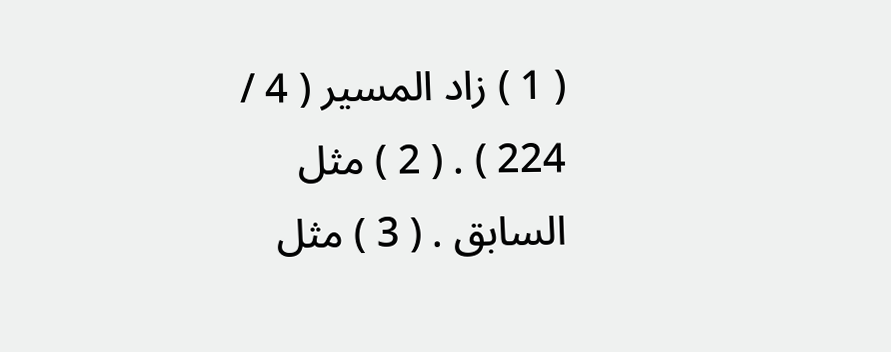( 1 ) زاد المسير ( 4 / 224 ) . ( 2 ) مثل السابق . ( 3 ) مثل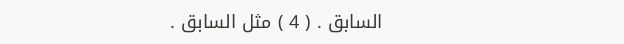السابق . ( 4 ) مثل السابق .